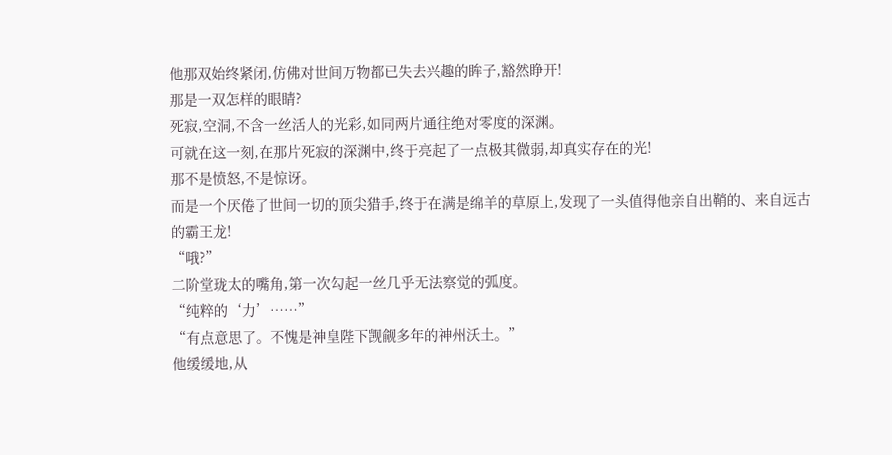他那双始终紧闭,仿佛对世间万物都已失去兴趣的眸子,豁然睁开!
那是一双怎样的眼睛?
死寂,空洞,不含一丝活人的光彩,如同两片通往绝对零度的深渊。
可就在这一刻,在那片死寂的深渊中,终于亮起了一点极其微弱,却真实存在的光!
那不是愤怒,不是惊讶。
而是一个厌倦了世间一切的顶尖猎手,终于在满是绵羊的草原上,发现了一头值得他亲自出鞘的、来自远古的霸王龙!
“哦?”
二阶堂珑太的嘴角,第一次勾起一丝几乎无法察觉的弧度。
“纯粹的‘力’……”
“有点意思了。不愧是神皇陛下觊觎多年的神州沃土。”
他缓缓地,从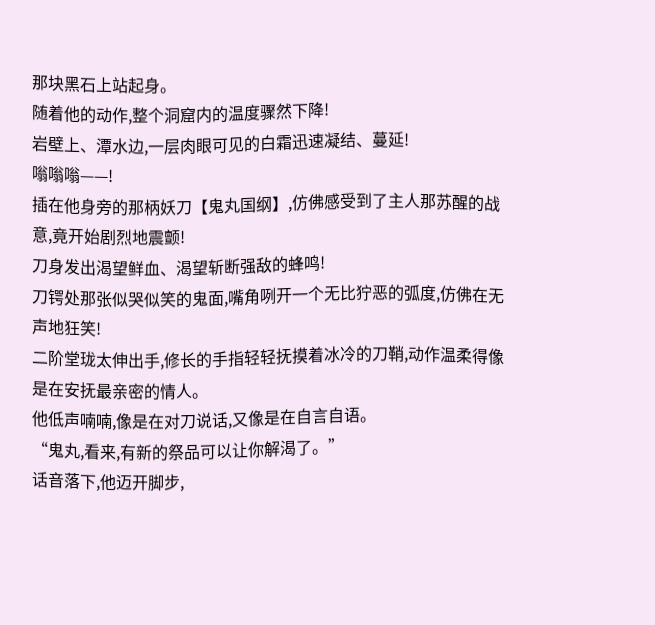那块黑石上站起身。
随着他的动作,整个洞窟内的温度骤然下降!
岩壁上、潭水边,一层肉眼可见的白霜迅速凝结、蔓延!
嗡嗡嗡——!
插在他身旁的那柄妖刀【鬼丸国纲】,仿佛感受到了主人那苏醒的战意,竟开始剧烈地震颤!
刀身发出渴望鲜血、渴望斩断强敌的蜂鸣!
刀锷处那张似哭似笑的鬼面,嘴角咧开一个无比狞恶的弧度,仿佛在无声地狂笑!
二阶堂珑太伸出手,修长的手指轻轻抚摸着冰冷的刀鞘,动作温柔得像是在安抚最亲密的情人。
他低声喃喃,像是在对刀说话,又像是在自言自语。
“鬼丸,看来,有新的祭品可以让你解渴了。”
话音落下,他迈开脚步,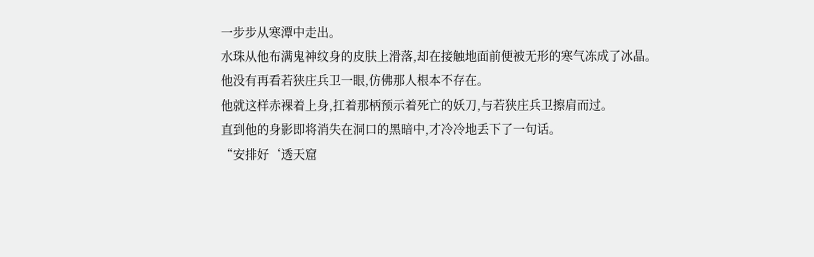一步步从寒潭中走出。
水珠从他布满鬼神纹身的皮肤上滑落,却在接触地面前便被无形的寒气冻成了冰晶。
他没有再看若狭庄兵卫一眼,仿佛那人根本不存在。
他就这样赤裸着上身,扛着那柄预示着死亡的妖刀,与若狭庄兵卫擦肩而过。
直到他的身影即将消失在洞口的黑暗中,才冷冷地丢下了一句话。
“安排好‘透天窟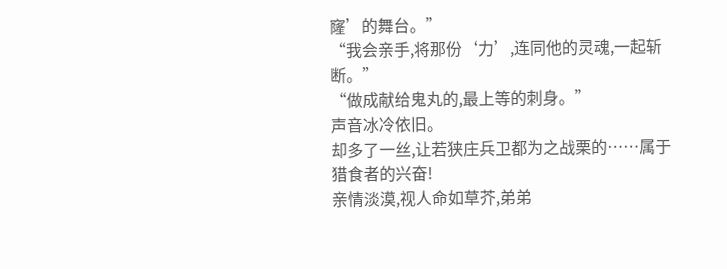窿’的舞台。”
“我会亲手,将那份‘力’,连同他的灵魂,一起斩断。”
“做成献给鬼丸的,最上等的刺身。”
声音冰冷依旧。
却多了一丝,让若狭庄兵卫都为之战栗的……属于猎食者的兴奋!
亲情淡漠,视人命如草芥,弟弟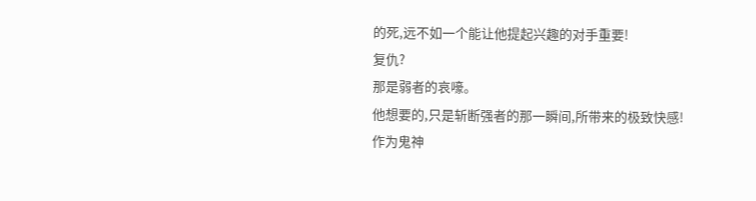的死,远不如一个能让他提起兴趣的对手重要!
复仇?
那是弱者的哀嚎。
他想要的,只是斩断强者的那一瞬间,所带来的极致快感!
作为鬼神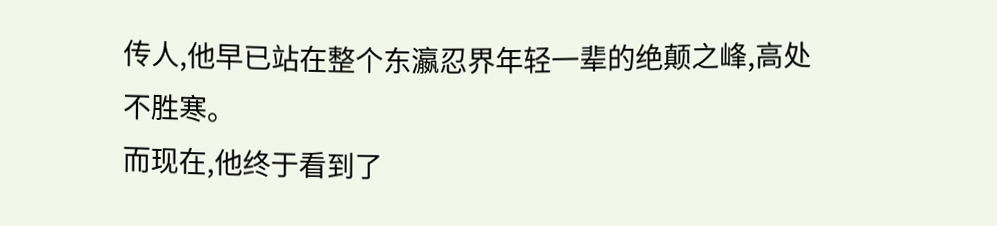传人,他早已站在整个东瀛忍界年轻一辈的绝颠之峰,高处不胜寒。
而现在,他终于看到了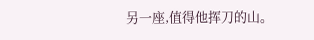另一座,值得他挥刀的山。